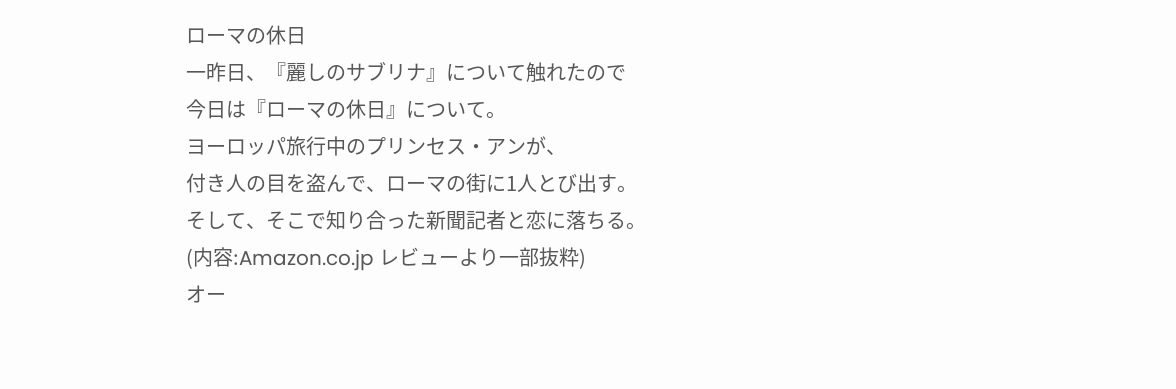ローマの休日
一昨日、『麗しのサブリナ』について触れたので
今日は『ローマの休日』について。
ヨーロッパ旅行中のプリンセス・アンが、
付き人の目を盗んで、ローマの街に1人とび出す。
そして、そこで知り合った新聞記者と恋に落ちる。
(内容:Amazon.co.jp レビューより一部抜粋)
オー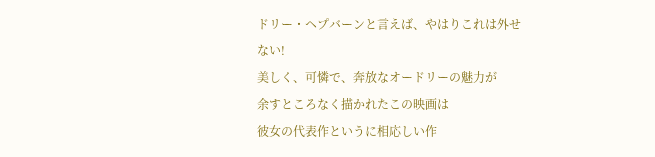ドリー・ヘプバーンと言えば、やはりこれは外せない!
美しく、可憐で、奔放なオードリーの魅力が
余すところなく描かれたこの映画は
彼女の代表作というに相応しい作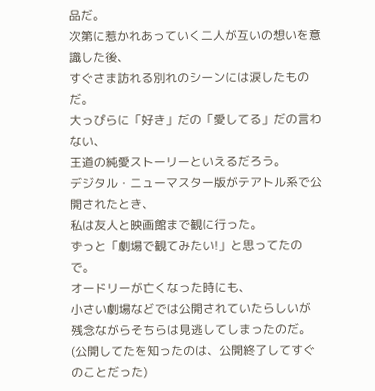品だ。
次第に惹かれあっていく二人が互いの想いを意識した後、
すぐさま訪れる別れのシーンには涙したものだ。
大っぴらに「好き」だの「愛してる」だの言わない、
王道の純愛ストーリーといえるだろう。
デジタル・ニューマスター版がテアトル系で公開されたとき、
私は友人と映画館まで観に行った。
ずっと「劇場で観てみたい!」と思ってたので。
オードリーが亡くなった時にも、
小さい劇場などでは公開されていたらしいが
残念ながらそちらは見逃してしまったのだ。
(公開してたを知ったのは、公開終了してすぐのことだった)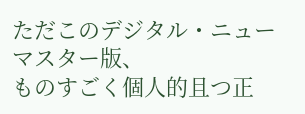ただこのデジタル・ニューマスター版、
ものすごく個人的且つ正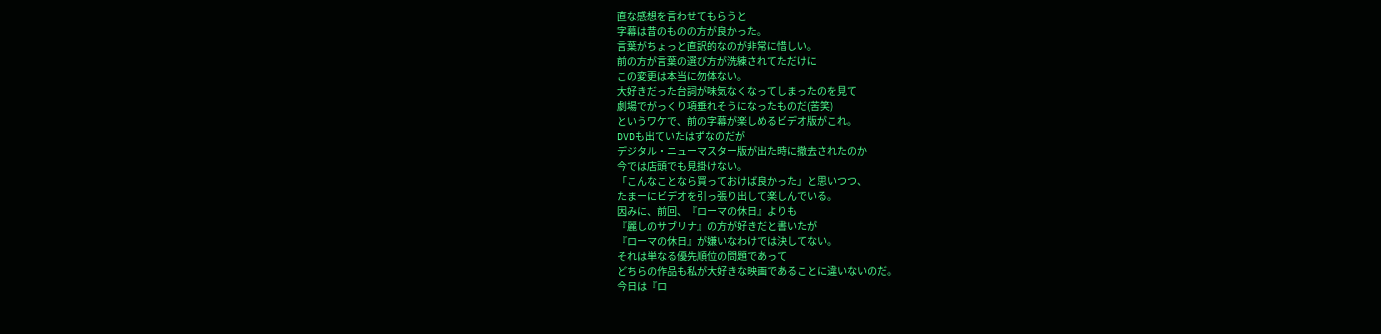直な感想を言わせてもらうと
字幕は昔のものの方が良かった。
言葉がちょっと直訳的なのが非常に惜しい。
前の方が言葉の選び方が洗練されてただけに
この変更は本当に勿体ない。
大好きだった台詞が味気なくなってしまったのを見て
劇場でがっくり項垂れそうになったものだ(苦笑)
というワケで、前の字幕が楽しめるビデオ版がこれ。
DVDも出ていたはずなのだが
デジタル・ニューマスター版が出た時に撤去されたのか
今では店頭でも見掛けない。
「こんなことなら買っておけば良かった」と思いつつ、
たまーにビデオを引っ張り出して楽しんでいる。
因みに、前回、『ローマの休日』よりも
『麗しのサブリナ』の方が好きだと書いたが
『ローマの休日』が嫌いなわけでは決してない。
それは単なる優先順位の問題であって
どちらの作品も私が大好きな映画であることに違いないのだ。
今日は『ロ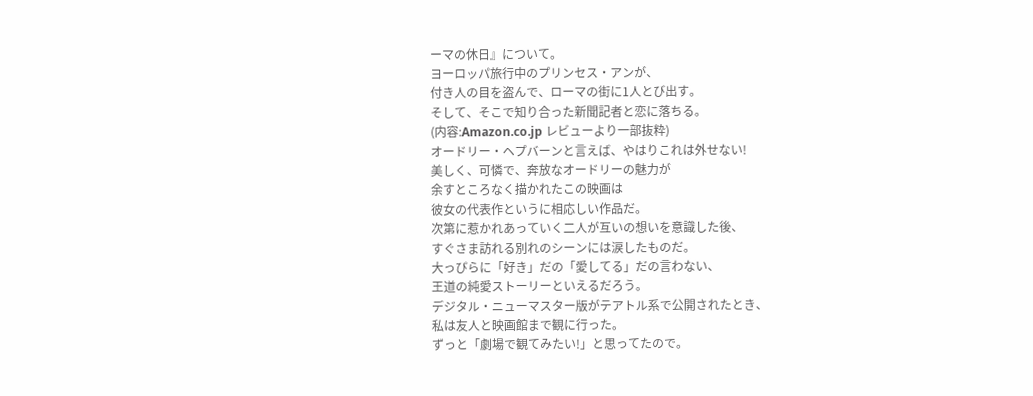ーマの休日』について。
ヨーロッパ旅行中のプリンセス・アンが、
付き人の目を盗んで、ローマの街に1人とび出す。
そして、そこで知り合った新聞記者と恋に落ちる。
(内容:Amazon.co.jp レビューより一部抜粋)
オードリー・ヘプバーンと言えば、やはりこれは外せない!
美しく、可憐で、奔放なオードリーの魅力が
余すところなく描かれたこの映画は
彼女の代表作というに相応しい作品だ。
次第に惹かれあっていく二人が互いの想いを意識した後、
すぐさま訪れる別れのシーンには涙したものだ。
大っぴらに「好き」だの「愛してる」だの言わない、
王道の純愛ストーリーといえるだろう。
デジタル・ニューマスター版がテアトル系で公開されたとき、
私は友人と映画館まで観に行った。
ずっと「劇場で観てみたい!」と思ってたので。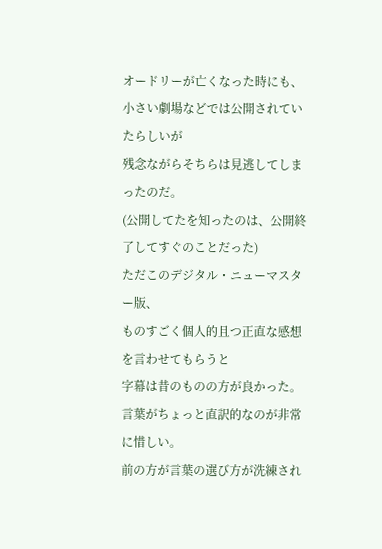オードリーが亡くなった時にも、
小さい劇場などでは公開されていたらしいが
残念ながらそちらは見逃してしまったのだ。
(公開してたを知ったのは、公開終了してすぐのことだった)
ただこのデジタル・ニューマスター版、
ものすごく個人的且つ正直な感想を言わせてもらうと
字幕は昔のものの方が良かった。
言葉がちょっと直訳的なのが非常に惜しい。
前の方が言葉の選び方が洗練され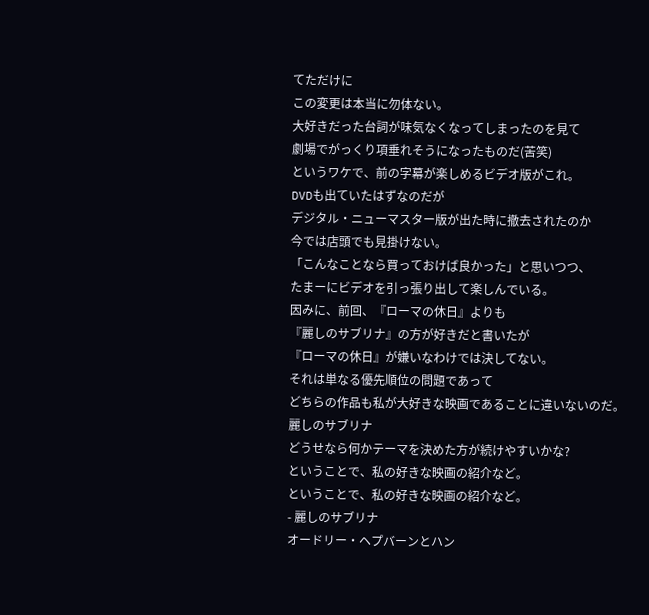てただけに
この変更は本当に勿体ない。
大好きだった台詞が味気なくなってしまったのを見て
劇場でがっくり項垂れそうになったものだ(苦笑)
というワケで、前の字幕が楽しめるビデオ版がこれ。
DVDも出ていたはずなのだが
デジタル・ニューマスター版が出た時に撤去されたのか
今では店頭でも見掛けない。
「こんなことなら買っておけば良かった」と思いつつ、
たまーにビデオを引っ張り出して楽しんでいる。
因みに、前回、『ローマの休日』よりも
『麗しのサブリナ』の方が好きだと書いたが
『ローマの休日』が嫌いなわけでは決してない。
それは単なる優先順位の問題であって
どちらの作品も私が大好きな映画であることに違いないのだ。
麗しのサブリナ
どうせなら何かテーマを決めた方が続けやすいかな?
ということで、私の好きな映画の紹介など。
ということで、私の好きな映画の紹介など。
- 麗しのサブリナ
オードリー・ヘプバーンとハン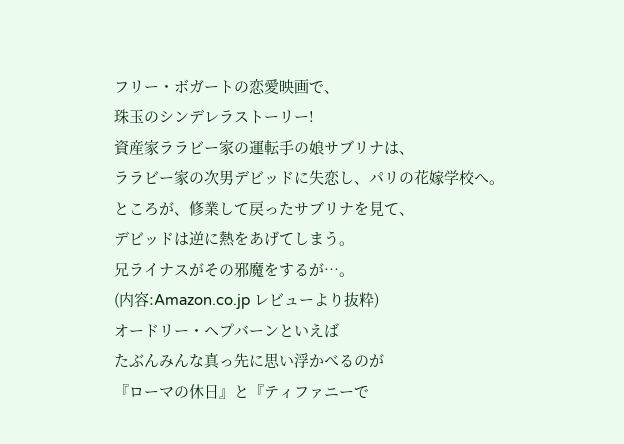フリー・ボガートの恋愛映画で、
珠玉のシンデレラストーリー!
資産家ララビー家の運転手の娘サブリナは、
ララビー家の次男デビッドに失恋し、パリの花嫁学校へ。
ところが、修業して戻ったサブリナを見て、
デビッドは逆に熱をあげてしまう。
兄ライナスがその邪魔をするが…。
(内容:Amazon.co.jp レビューより抜粋)
オードリー・ヘプバーンといえば
たぶんみんな真っ先に思い浮かべるのが
『ローマの休日』と『ティファニーで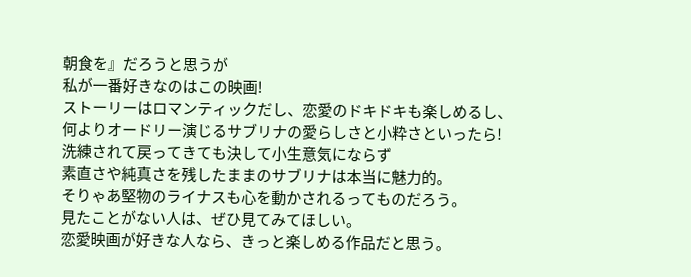朝食を』だろうと思うが
私が一番好きなのはこの映画!
ストーリーはロマンティックだし、恋愛のドキドキも楽しめるし、
何よりオードリー演じるサブリナの愛らしさと小粋さといったら!
洗練されて戻ってきても決して小生意気にならず
素直さや純真さを残したままのサブリナは本当に魅力的。
そりゃあ堅物のライナスも心を動かされるってものだろう。
見たことがない人は、ぜひ見てみてほしい。
恋愛映画が好きな人なら、きっと楽しめる作品だと思う。